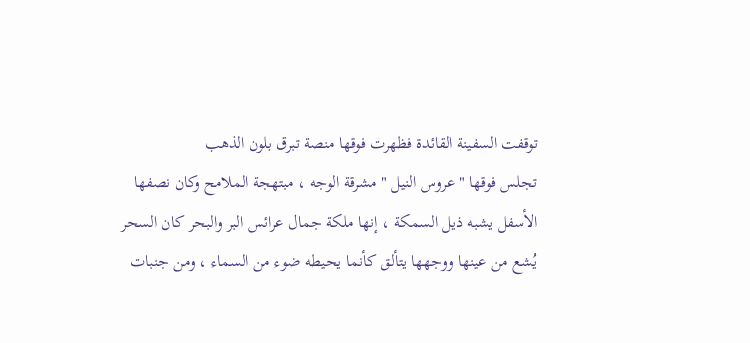توقفت السفينة القائدة فظهرت فوقها منصة تبرق بلون الذهب
تجلس فوقها " عروس النيل " مشرقة الوجه ، مبتهجة الملامح وكان نصفها
الأسفل يشبه ذيل السمكة ، إنها ملكة جمال عرائس البر والبحر كان السحر
يُشع من عينها ووجهها يتألق كأنما يحيطه ضوء من السماء ، ومن جنبات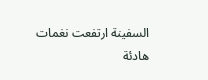السفينة ارتفعت نغمات هادئة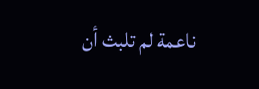ناعمة لم تلبث أن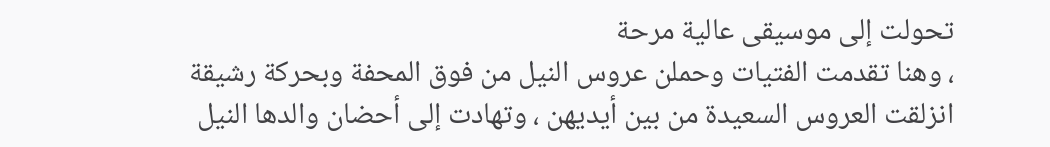تحولت إلى موسيقى عالية مرحة
، وهنا تقدمت الفتيات وحملن عروس النيل من فوق المحفة وبحركة رشيقة
انزلقت العروس السعيدة من بين أيديهن ، وتهادت إلى أحضان والدها النيل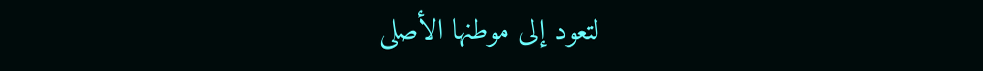لتعود إلى موطنها الأصلى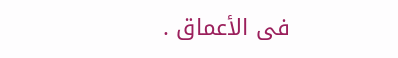فى الأعماق .